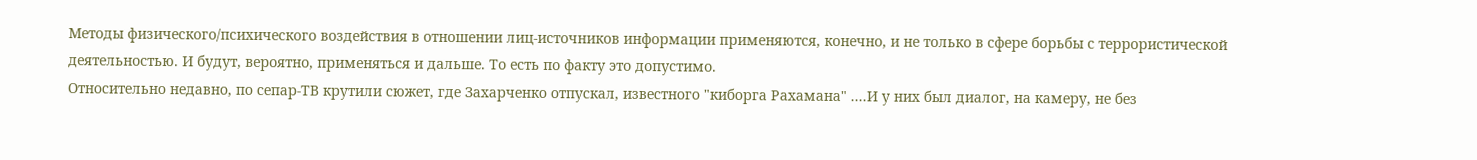Методы физического/психического воздействия в отношении лиц-источников информации применяются, конечно, и не только в сфере борьбы с террористической деятельностью. И будут, вероятно, применяться и дальше. То есть по факту это допустимо.
Относительно недавно, по сепар-ТВ крутили сюжет, где Захарченко отпускал, известного "киборга Рахамана" ....И у них был диалог, на камеру, не без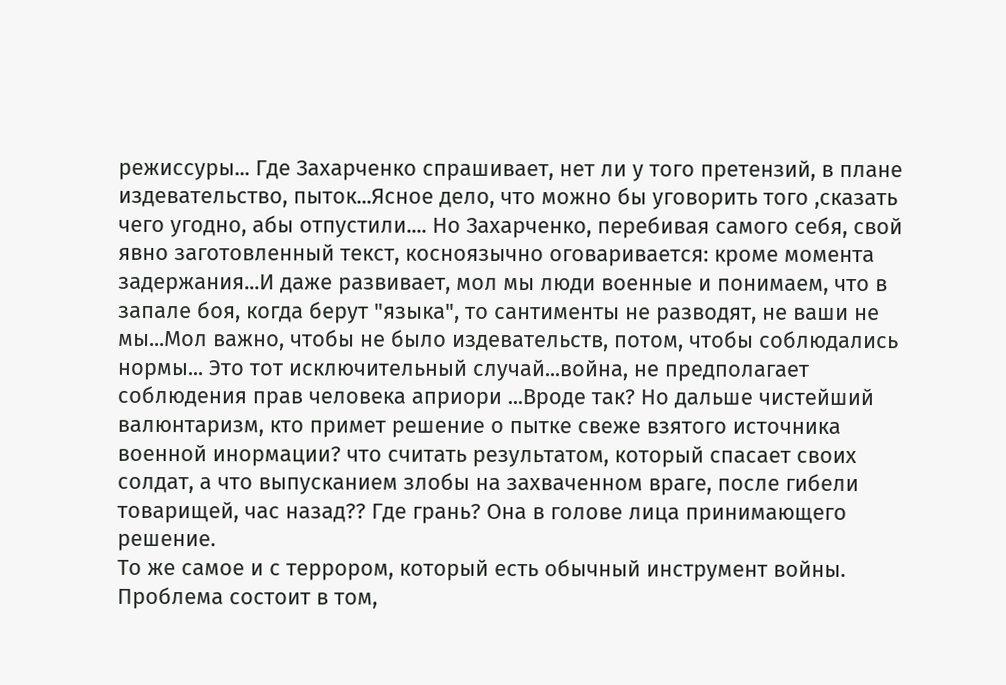режиссуры... Где Захарченко спрашивает, нет ли у того претензий, в плане издевательство, пыток...Ясное дело, что можно бы уговорить того ,сказать чего угодно, абы отпустили.... Но Захарченко, перебивая самого себя, свой явно заготовленный текст, косноязычно оговаривается: кроме момента задержания...И даже развивает, мол мы люди военные и понимаем, что в запале боя, когда берут "языка", то сантименты не разводят, не ваши не мы...Мол важно, чтобы не было издевательств, потом, чтобы соблюдались нормы... Это тот исключительный случай...война, не предполагает соблюдения прав человека априори ...Вроде так? Но дальше чистейший валюнтаризм, кто примет решение о пытке свеже взятого источника военной инормации? что считать результатом, который спасает своих солдат, а что выпусканием злобы на захваченном враге, после гибели товарищей, час назад?? Где грань? Она в голове лица принимающего решение.
То же самое и с террором, который есть обычный инструмент войны. Проблема состоит в том,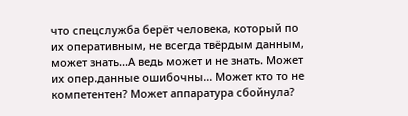что спецслужба берёт человека, который по их оперативным, не всегда твёрдым данным, может знать...А ведь может и не знать. Может их опер.данные ошибочны... Может кто то не компетентен? Может аппаратура сбойнула?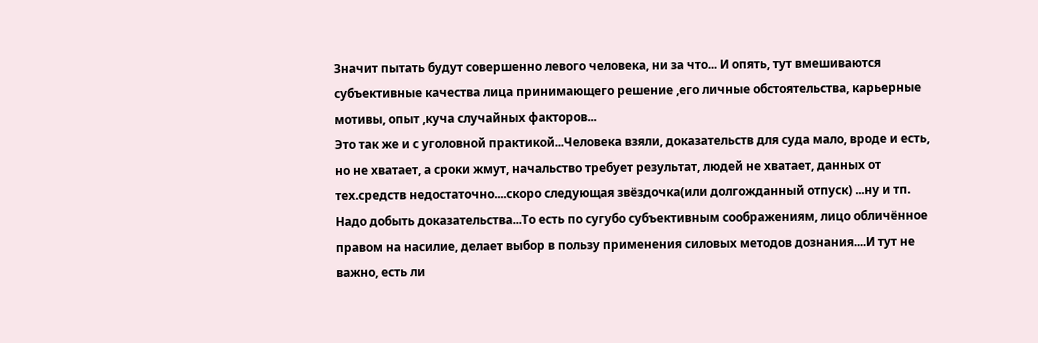Значит пытать будут совершенно левого человека, ни за что... И опять, тут вмешиваются субъективные качества лица принимающего решение ,его личные обстоятельства, карьерные мотивы, опыт ,куча случайных факторов...
Это так же и с уголовной практикой...Человека взяли, доказательств для суда мало, вроде и есть, но не хватает, а сроки жмут, начальство требует результат, людей не хватает, данных от тех.средств недостаточно....скоро следующая звёздочка(или долгожданный отпуск) ...ну и тп. Надо добыть доказательства...То есть по сугубо субъективным соображениям, лицо обличённое правом на насилие, делает выбор в пользу применения силовых методов дознания....И тут не важно, есть ли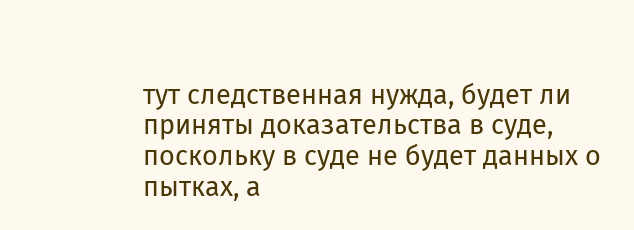тут следственная нужда, будет ли приняты доказательства в суде, поскольку в суде не будет данных о пытках, а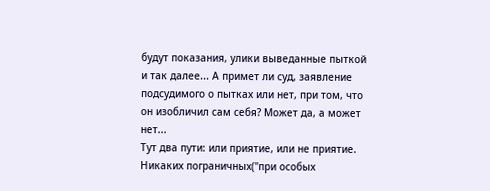будут показания, улики выведанные пыткой и так далее... А примет ли суд, заявление подсудимого о пытках или нет, при том, что он изобличил сам себя? Может да, а может нет...
Тут два пути: или приятие, или не приятие. Никаких пограничных("при особых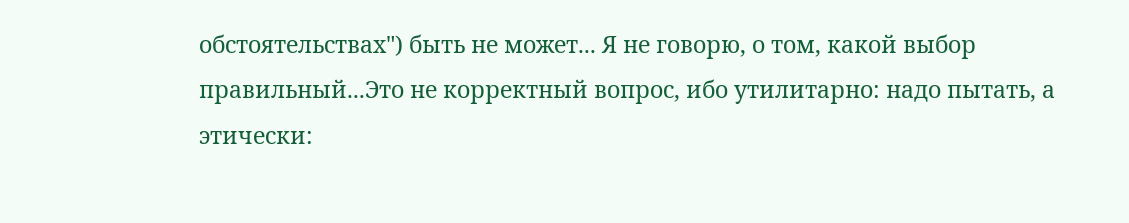обстоятельствах") быть не может... Я не говорю, о том, какой выбор правильный...Это не корректный вопрос, ибо утилитарно: надо пытать, а этически: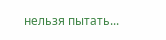нельзя пытать...